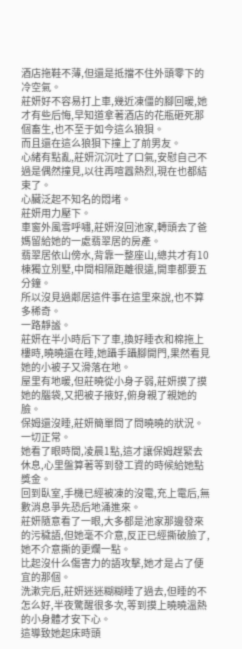酒店拖鞋不薄,但還是抵擋不住外頭零下的冷空氣。
莊妍好不容易打上車,幾近凍僵的腳回暖,她才有些后悔,早知道拿著酒店的花瓶砸死那個畜生,也不至于如今這么狼狽。
而且還在這么狼狽下撞上了前男友。
心緒有點亂,莊妍沉沉吐了口氣,安慰自己不過是偶然撞見,以往再喧囂熱烈,現在也都結束了。
心臟泛起不知名的悶堵。
莊妍用力壓下。
車窗外風雪呼嘯,莊妍沒回池家,轉頭去了爸媽留給她的一處翡翠居的房產。
翡翠居依山傍水,背靠一整座山,總共才有10棟獨立別墅,中間相隔距離很遠,開車都要五分鐘。
所以沒見過鄰居這件事在這里來說,也不算多稀奇。
一路靜謐。
莊妍在半小時后下了車,換好睡衣和棉拖上樓時,曉曉還在睡,她躡手躡腳開門,果然看見她的小被子又滑落在地。
屋里有地暖,但莊曉從小身子弱,莊妍摸了摸她的腦袋,又把被子掖好,俯身親了親她的臉。
保姆還沒睡,莊妍簡單問了問曉曉的狀況。
一切正常。
她看了眼時間,凌晨1點,這才讓保姆趕緊去休息,心里盤算著等到發工資的時候給她點獎金。
回到臥室,手機已經被凍的沒電,充上電后,無數消息爭先恐后地涌進來。
莊妍隨意看了一眼,大多都是池家那邊發來的污穢語,但她毫不介意,反正已經撕破臉了,她不介意撕的更爛一點。
比起沒什么傷害力的語攻擊,她才是占了便宜的那個。
洗漱完后,莊妍迷迷糊糊睡了過去,但睡的不怎么好,半夜驚醒很多次,等到摸上曉曉溫熱的小身體才安下心。
這導致她起床時頭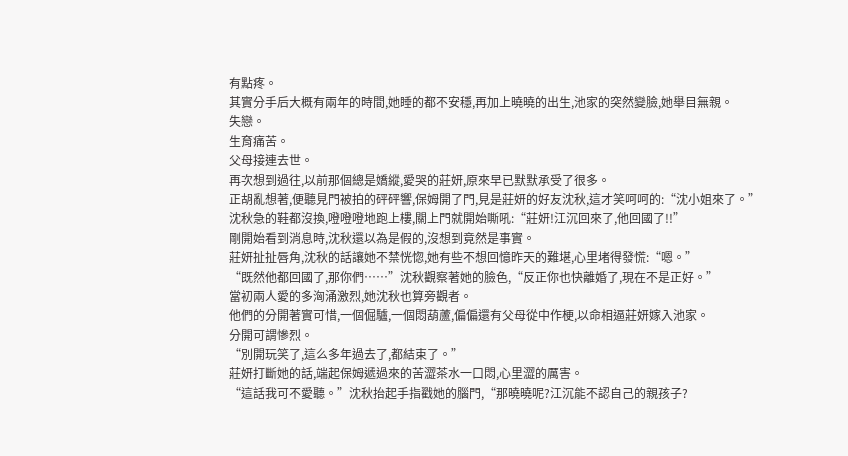有點疼。
其實分手后大概有兩年的時間,她睡的都不安穩,再加上曉曉的出生,池家的突然變臉,她舉目無親。
失戀。
生育痛苦。
父母接連去世。
再次想到過往,以前那個總是嬌縱,愛哭的莊妍,原來早已默默承受了很多。
正胡亂想著,便聽見門被拍的砰砰響,保姆開了門,見是莊妍的好友沈秋,這才笑呵呵的:“沈小姐來了。”
沈秋急的鞋都沒換,噔噔噔地跑上樓,關上門就開始嘶吼:“莊妍!江沉回來了,他回國了!!”
剛開始看到消息時,沈秋還以為是假的,沒想到竟然是事實。
莊妍扯扯唇角,沈秋的話讓她不禁恍惚,她有些不想回憶昨天的難堪,心里堵得發慌:“嗯。”
“既然他都回國了,那你們……”沈秋觀察著她的臉色,“反正你也快離婚了,現在不是正好。”
當初兩人愛的多洶涌激烈,她沈秋也算旁觀者。
他們的分開著實可惜,一個倔驢,一個悶葫蘆,偏偏還有父母從中作梗,以命相逼莊妍嫁入池家。
分開可謂慘烈。
“別開玩笑了,這么多年過去了,都結束了。”
莊妍打斷她的話,端起保姆遞過來的苦澀茶水一口悶,心里澀的厲害。
“這話我可不愛聽。”沈秋抬起手指戳她的腦門,“那曉曉呢?江沉能不認自己的親孩子?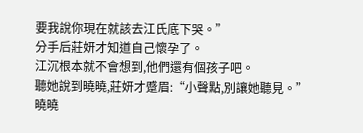要我說你現在就該去江氏底下哭。”
分手后莊妍才知道自己懷孕了。
江沉根本就不會想到,他們還有個孩子吧。
聽她說到曉曉,莊妍才蹙眉:“小聲點,別讓她聽見。”
曉曉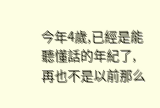今年4歲,已經是能聽懂話的年紀了,再也不是以前那么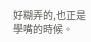好糊弄的,也正是學嘴的時候。